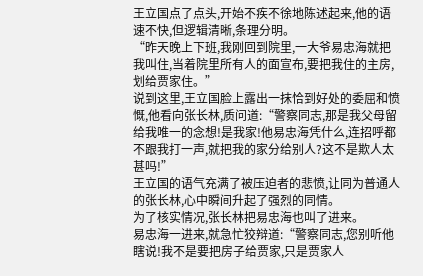王立国点了点头,开始不疾不徐地陈述起来,他的语速不快,但逻辑清晰,条理分明。
“昨天晚上下班,我刚回到院里,一大爷易忠海就把我叫住,当着院里所有人的面宣布,要把我住的主房,划给贾家住。”
说到这里,王立国脸上露出一抹恰到好处的委屈和愤慨,他看向张长林,质问道:“警察同志,那是我父母留给我唯一的念想!是我家!他易忠海凭什么,连招呼都不跟我打一声,就把我的家分给别人?这不是欺人太甚吗!”
王立国的语气充满了被压迫者的悲愤,让同为普通人的张长林,心中瞬间升起了强烈的同情。
为了核实情况,张长林把易忠海也叫了进来。
易忠海一进来,就急忙狡辩道:“警察同志,您别听他瞎说!我不是要把房子给贾家,只是贾家人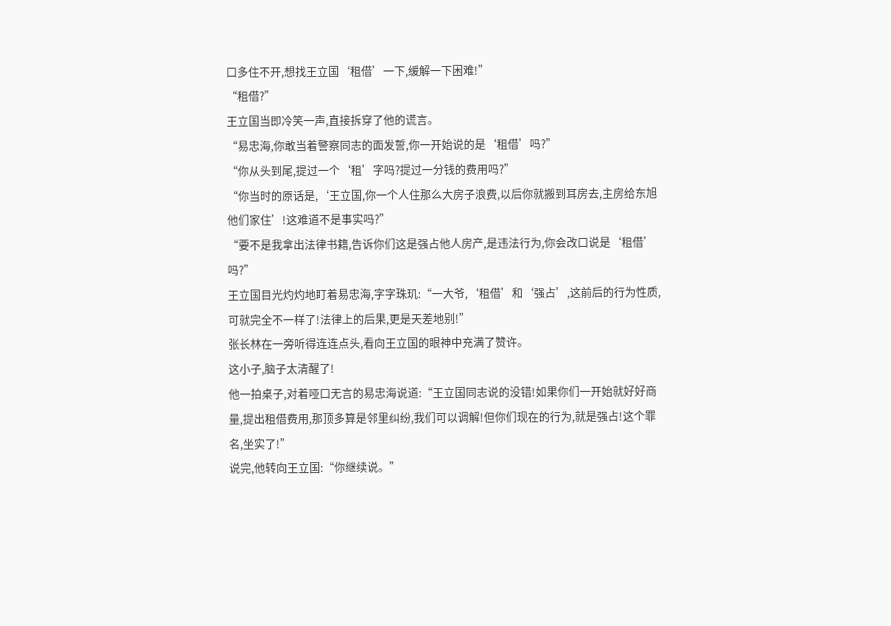口多住不开,想找王立国‘租借’一下,缓解一下困难!”
“租借?”
王立国当即冷笑一声,直接拆穿了他的谎言。
“易忠海,你敢当着警察同志的面发誓,你一开始说的是‘租借’吗?”
“你从头到尾,提过一个‘租’字吗?提过一分钱的费用吗?”
“你当时的原话是,‘王立国,你一个人住那么大房子浪费,以后你就搬到耳房去,主房给东旭他们家住’!这难道不是事实吗?”
“要不是我拿出法律书籍,告诉你们这是强占他人房产,是违法行为,你会改口说是‘租借’吗?”
王立国目光灼灼地盯着易忠海,字字珠玑:“一大爷,‘租借’和‘强占’,这前后的行为性质,可就完全不一样了!法律上的后果,更是天差地别!”
张长林在一旁听得连连点头,看向王立国的眼神中充满了赞许。
这小子,脑子太清醒了!
他一拍桌子,对着哑口无言的易忠海说道:“王立国同志说的没错!如果你们一开始就好好商量,提出租借费用,那顶多算是邻里纠纷,我们可以调解!但你们现在的行为,就是强占!这个罪名,坐实了!”
说完,他转向王立国:“你继续说。”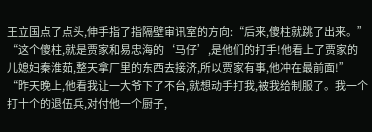王立国点了点头,伸手指了指隔壁审讯室的方向:“后来,傻柱就跳了出来。”
“这个傻柱,就是贾家和易忠海的‘马仔’,是他们的打手!他看上了贾家的儿媳妇秦淮茹,整天拿厂里的东西去接济,所以贾家有事,他冲在最前面!”
“昨天晚上,他看我让一大爷下了不台,就想动手打我,被我给制服了。我一个打十个的退伍兵,对付他一个厨子,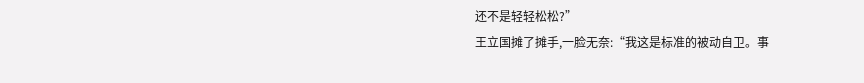还不是轻轻松松?”
王立国摊了摊手,一脸无奈:“我这是标准的被动自卫。事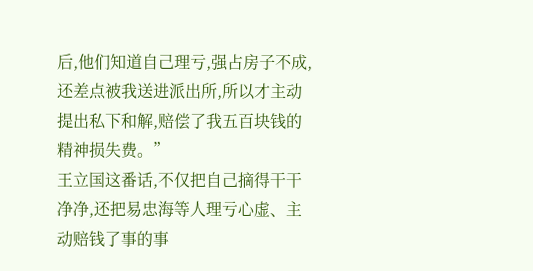后,他们知道自己理亏,强占房子不成,还差点被我送进派出所,所以才主动提出私下和解,赔偿了我五百块钱的精神损失费。”
王立国这番话,不仅把自己摘得干干净净,还把易忠海等人理亏心虚、主动赔钱了事的事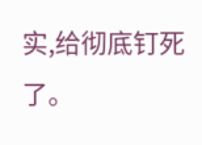实,给彻底钉死了。